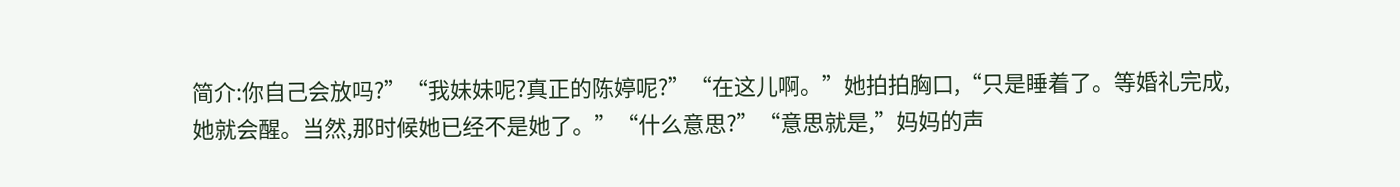简介:你自己会放吗?”“我妹妹呢?真正的陈婷呢?”“在这儿啊。”她拍拍胸口,“只是睡着了。等婚礼完成,她就会醒。当然,那时候她已经不是她了。”“什么意思?”“意思就是,”妈妈的声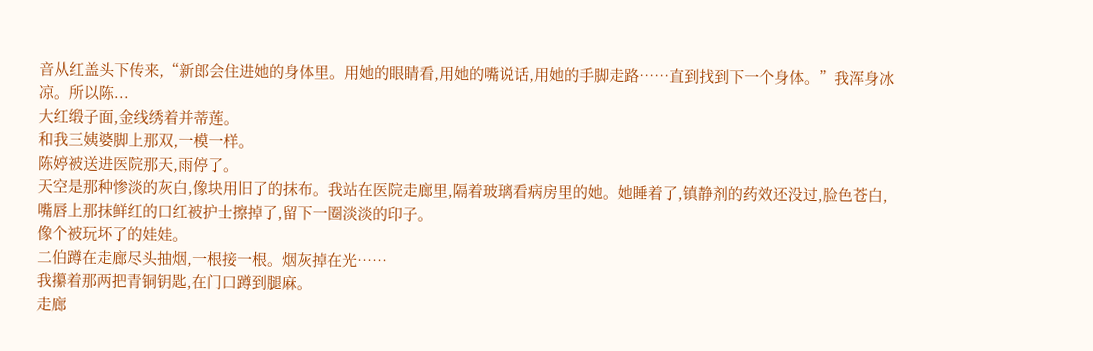音从红盖头下传来,“新郎会住进她的身体里。用她的眼睛看,用她的嘴说话,用她的手脚走路……直到找到下一个身体。”我浑身冰凉。所以陈...
大红缎子面,金线绣着并蒂莲。
和我三姨婆脚上那双,一模一样。
陈婷被送进医院那天,雨停了。
天空是那种惨淡的灰白,像块用旧了的抹布。我站在医院走廊里,隔着玻璃看病房里的她。她睡着了,镇静剂的药效还没过,脸色苍白,嘴唇上那抹鲜红的口红被护士擦掉了,留下一圈淡淡的印子。
像个被玩坏了的娃娃。
二伯蹲在走廊尽头抽烟,一根接一根。烟灰掉在光……
我攥着那两把青铜钥匙,在门口蹲到腿麻。
走廊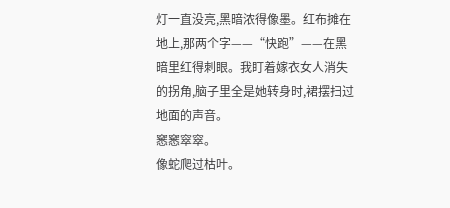灯一直没亮,黑暗浓得像墨。红布摊在地上,那两个字——“快跑”——在黑暗里红得刺眼。我盯着嫁衣女人消失的拐角,脑子里全是她转身时,裙摆扫过地面的声音。
窸窸窣窣。
像蛇爬过枯叶。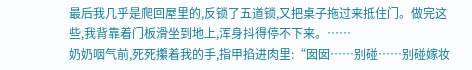最后我几乎是爬回屋里的,反锁了五道锁,又把桌子拖过来抵住门。做完这些,我背靠着门板滑坐到地上,浑身抖得停不下来。……
奶奶咽气前,死死攥着我的手,指甲掐进肉里:“囡囡……别碰……别碰嫁妆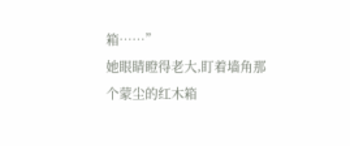箱……”
她眼睛瞪得老大,盯着墙角那个蒙尘的红木箱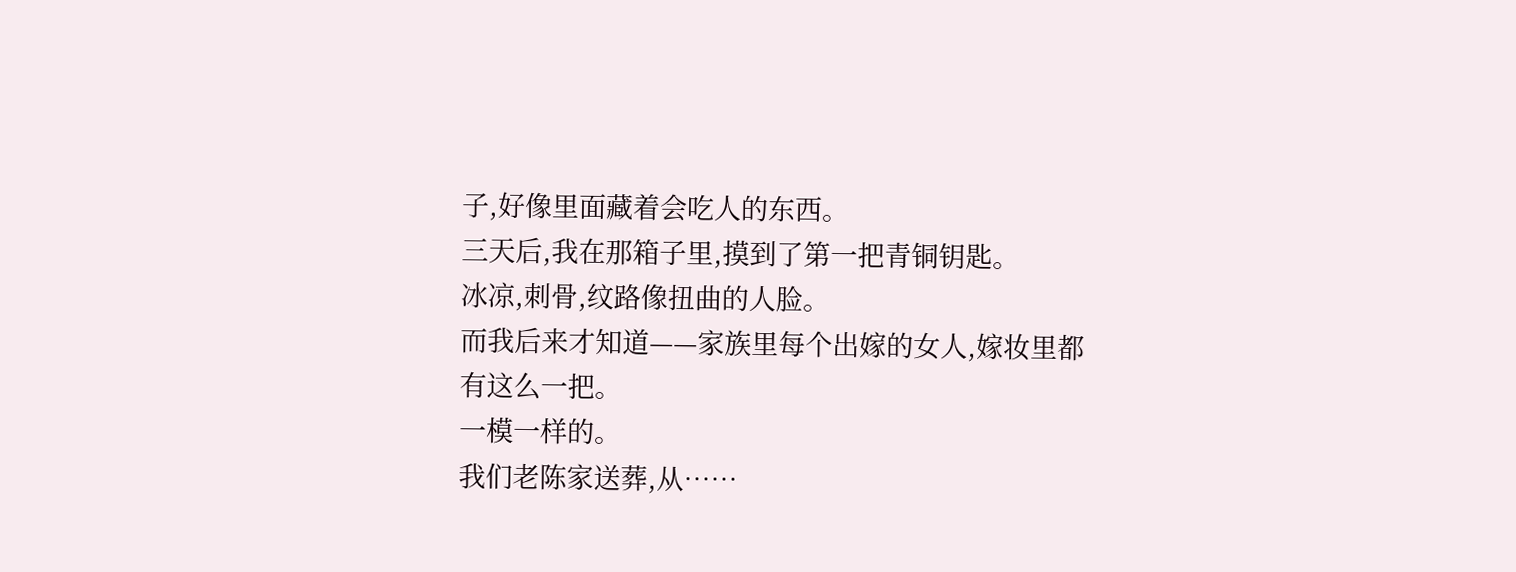子,好像里面藏着会吃人的东西。
三天后,我在那箱子里,摸到了第一把青铜钥匙。
冰凉,刺骨,纹路像扭曲的人脸。
而我后来才知道——家族里每个出嫁的女人,嫁妆里都有这么一把。
一模一样的。
我们老陈家送葬,从……